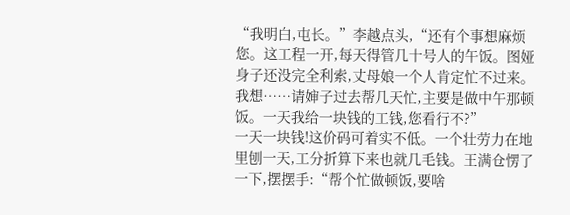“我明白,屯长。”李越点头,“还有个事想麻烦您。这工程一开,每天得管几十号人的午饭。图娅身子还没完全利索,丈母娘一个人肯定忙不过来。我想……请婶子过去帮几天忙,主要是做中午那顿饭。一天我给一块钱的工钱,您看行不?”
一天一块钱!这价码可着实不低。一个壮劳力在地里刨一天,工分折算下来也就几毛钱。王满仓愣了一下,摆摆手:“帮个忙做顿饭,要啥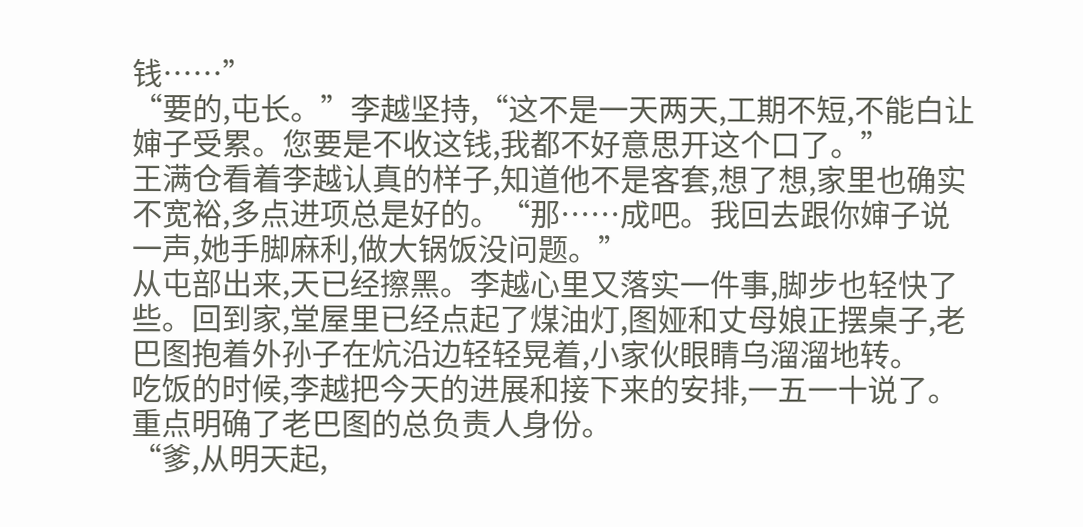钱……”
“要的,屯长。”李越坚持,“这不是一天两天,工期不短,不能白让婶子受累。您要是不收这钱,我都不好意思开这个口了。”
王满仓看着李越认真的样子,知道他不是客套,想了想,家里也确实不宽裕,多点进项总是好的。“那……成吧。我回去跟你婶子说一声,她手脚麻利,做大锅饭没问题。”
从屯部出来,天已经擦黑。李越心里又落实一件事,脚步也轻快了些。回到家,堂屋里已经点起了煤油灯,图娅和丈母娘正摆桌子,老巴图抱着外孙子在炕沿边轻轻晃着,小家伙眼睛乌溜溜地转。
吃饭的时候,李越把今天的进展和接下来的安排,一五一十说了。重点明确了老巴图的总负责人身份。
“爹,从明天起,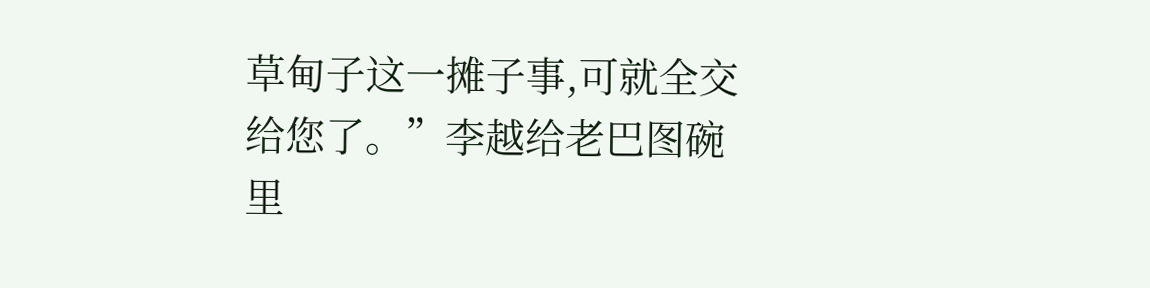草甸子这一摊子事,可就全交给您了。”李越给老巴图碗里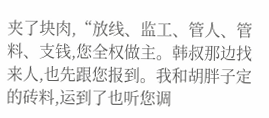夹了块肉,“放线、监工、管人、管料、支钱,您全权做主。韩叔那边找来人,也先跟您报到。我和胡胖子定的砖料,运到了也听您调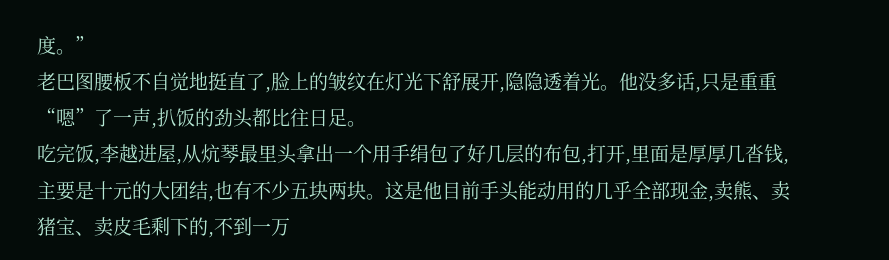度。”
老巴图腰板不自觉地挺直了,脸上的皱纹在灯光下舒展开,隐隐透着光。他没多话,只是重重“嗯”了一声,扒饭的劲头都比往日足。
吃完饭,李越进屋,从炕琴最里头拿出一个用手绢包了好几层的布包,打开,里面是厚厚几沓钱,主要是十元的大团结,也有不少五块两块。这是他目前手头能动用的几乎全部现金,卖熊、卖猪宝、卖皮毛剩下的,不到一万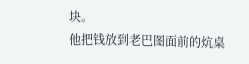块。
他把钱放到老巴图面前的炕桌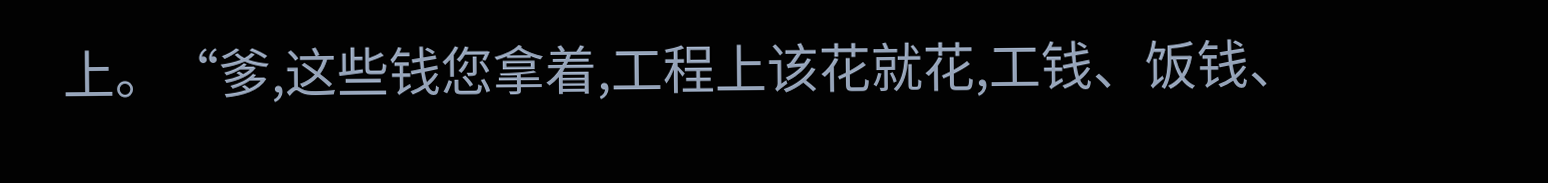上。“爹,这些钱您拿着,工程上该花就花,工钱、饭钱、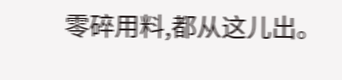零碎用料,都从这儿出。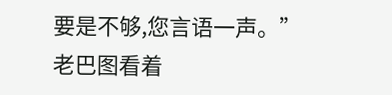要是不够,您言语一声。”
老巴图看着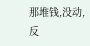那堆钱,没动,反